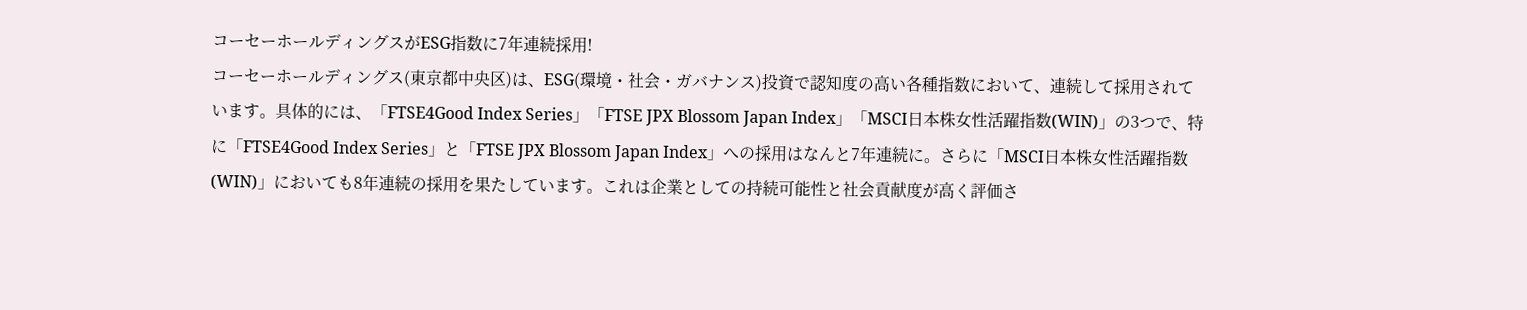コーセーホールディングスがESG指数に7年連続採用!
コーセーホールディングス(東京都中央区)は、ESG(環境・社会・ガバナンス)投資で認知度の高い各種指数において、連続して採用されています。具体的には、「FTSE4Good Index Series」「FTSE JPX Blossom Japan Index」「MSCI日本株女性活躍指数(WIN)」の3つで、特に「FTSE4Good Index Series」と「FTSE JPX Blossom Japan Index」への採用はなんと7年連続に。さらに「MSCI日本株女性活躍指数(WIN)」においても8年連続の採用を果たしています。これは企業としての持続可能性と社会貢献度が高く評価さ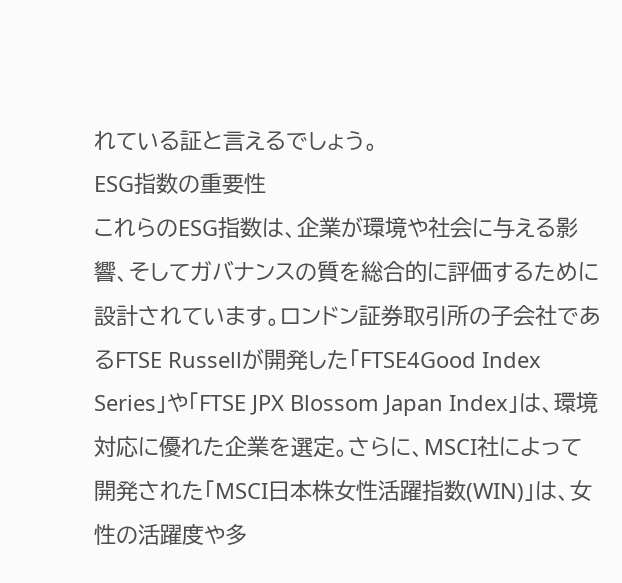れている証と言えるでしょう。
ESG指数の重要性
これらのESG指数は、企業が環境や社会に与える影響、そしてガバナンスの質を総合的に評価するために設計されています。ロンドン証券取引所の子会社であるFTSE Russellが開発した「FTSE4Good Index Series」や「FTSE JPX Blossom Japan Index」は、環境対応に優れた企業を選定。さらに、MSCI社によって開発された「MSCI日本株女性活躍指数(WIN)」は、女性の活躍度や多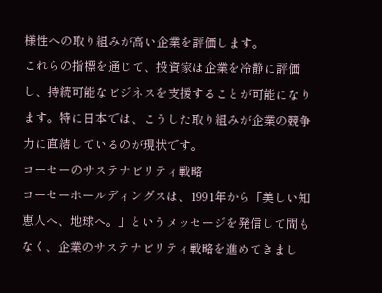様性への取り組みが高い企業を評価します。
これらの指標を通じて、投資家は企業を冷静に評価し、持続可能なビジネスを支援することが可能になります。特に日本では、こうした取り組みが企業の競争力に直結しているのが現状です。
コーセーのサステナビリティ戦略
コーセーホールディングスは、1991年から「美しい知恵人へ、地球へ。」というメッセージを発信して間もなく、企業のサステナビリティ戦略を進めてきまし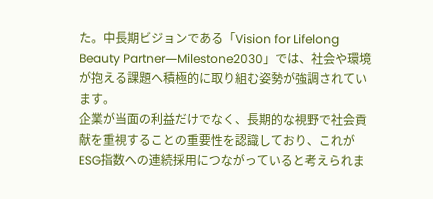た。中長期ビジョンである「Vision for Lifelong Beauty Partner―Milestone2030」では、社会や環境が抱える課題へ積極的に取り組む姿勢が強調されています。
企業が当面の利益だけでなく、長期的な視野で社会貢献を重視することの重要性を認識しており、これがESG指数への連続採用につながっていると考えられま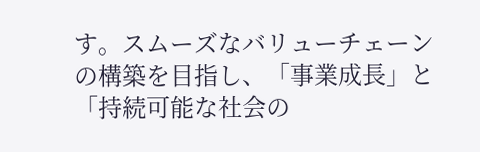す。スムーズなバリューチェーンの構築を目指し、「事業成長」と「持続可能な社会の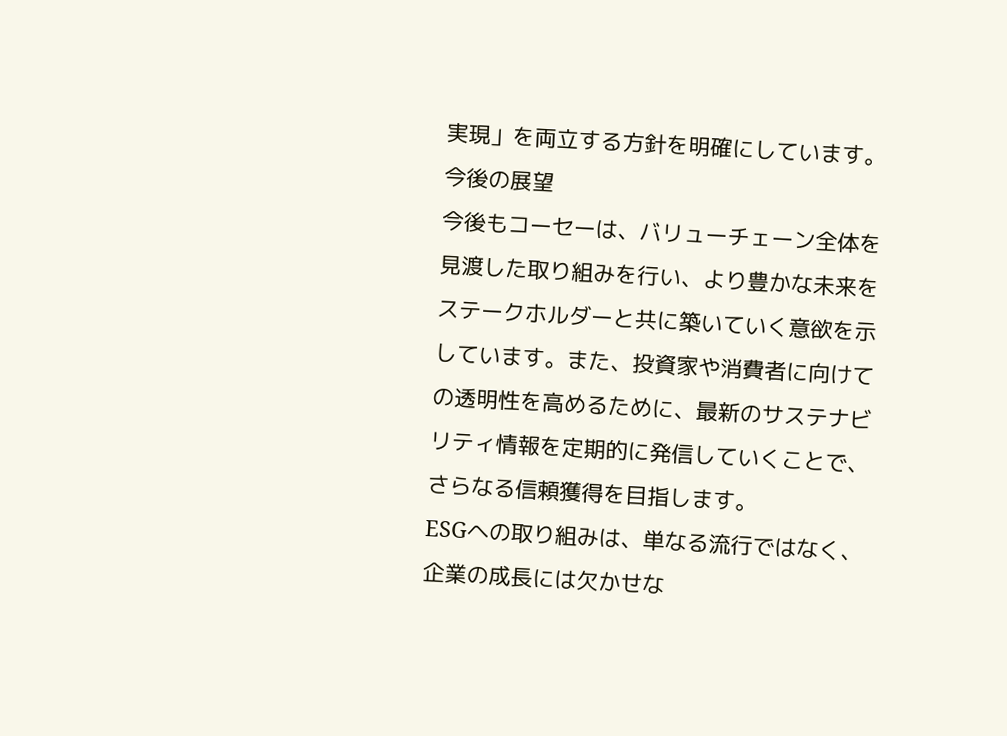実現」を両立する方針を明確にしています。
今後の展望
今後もコーセーは、バリューチェーン全体を見渡した取り組みを行い、より豊かな未来をステークホルダーと共に築いていく意欲を示しています。また、投資家や消費者に向けての透明性を高めるために、最新のサステナビリティ情報を定期的に発信していくことで、さらなる信頼獲得を目指します。
ESGへの取り組みは、単なる流行ではなく、企業の成長には欠かせな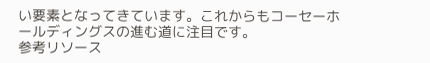い要素となってきています。これからもコーセーホールディングスの進む道に注目です。
参考リソース